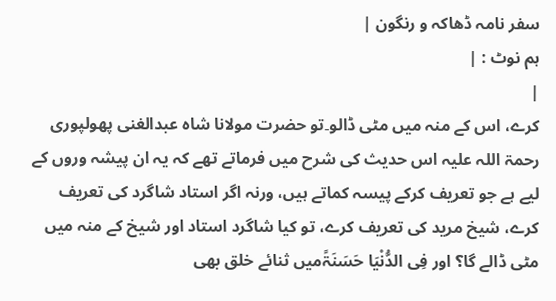سفر نامہ ڈھاکہ و رنگون |
ہم نوٹ : |
|
کرے، اس کے منہ میں مٹی ڈالو۔تو حضرت مولانا شاہ عبدالغنی پھولپوری رحمۃ اللہ علیہ اس حدیث کی شرح میں فرماتے تھے کہ یہ ان پیشہ وروں کے لیے ہے جو تعریف کرکے پیسہ کماتے ہیں، ورنہ اگر استاد شاگرد کی تعریف کرے، شیخ مرید کی تعریف کرے، تو کیا شاگرد استاد اور شیخ کے منہ میں مٹی ڈالے گا؟ اور فِی الدُّنْیَا حَسَنَۃًمیں ثنائے خلق بھی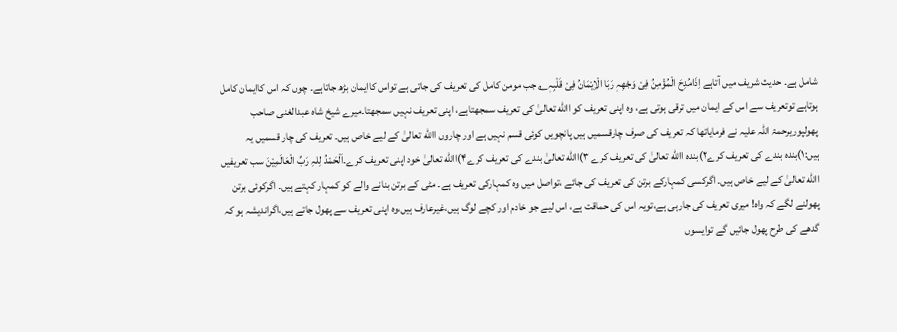شامل ہے۔ حدیث شریف میں آتاہے اِذَامُدِحَ الْمُؤْمِنُ فِیْ وَجْھِہٖ رَبَا الْاِیْمَانُ فِیْ قَلْبِہٖ؎ جب مومن کامل کی تعریف کی جاتی ہے تواس کاایمان بڑھ جاتاہے۔ چوں کہ اس کاایمان کامل ہوتاہے توتعریف سے اس کے ایمان میں ترقی ہوتی ہے، وہ اپنی تعریف کو االله تعالیٰ کی تعریف سمجھتاہے، اپنی تعریف نہیں سمجھتا۔میرے شیخ شاہ عبدالغنی صاحب پھولپوریرحمۃ اللہ علیہ نے فرمایاتھا کہ تعریف کی صرف چارقسمیں ہیں پانچویں کوئی قسم نہیں ہے اور چاروں االله تعالیٰ کے لیے خاص ہیں۔ تعریف کی چار قسمیں یہ ہیں:۱)بندہ بندے کی تعریف کرے۲)بندہ االله تعالیٰ کی تعریف کرے ۳)االله تعالیٰ بندے کی تعریف کرے۴)االله تعالیٰ خود اپنی تعریف کرے۔اَلْحَمْدُ لِلہِ رَبِّ الْعَالَمِیْنَ سب تعریفیں االله تعالیٰ کے لیے خاص ہیں۔ اگرکسی کمہارکے برتن کی تعریف کی جائے ،تواصل میں وہ کمہارکی تعریف ہے۔ مٹی کے برتن بنانے والے کو کمہار کہتے ہیں۔ اگرکوئی برتن پھولنے لگے کہ واہ! میری تعریف کی جارہی ہے،تویہ اس کی حماقت ہے، اس لیے جو خادم اور کچے لوگ ہیں،غیرعارف ہیں،وہ اپنی تعریف سے پھول جاتے ہیں،اگراندیشہ ہو کہ گدھے کی طرح پھول جائیں گے توایسوں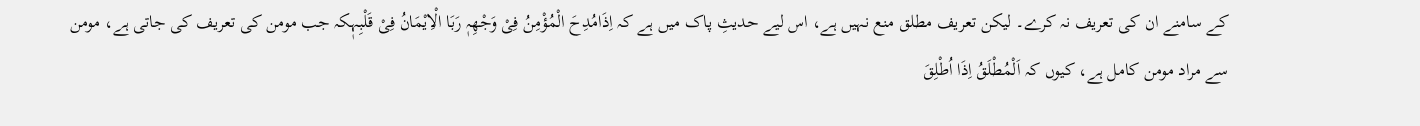کے سامنے ان کی تعریف نہ کرے۔ لیکن تعریف مطلق منع نہیں ہے، اس لیے حدیثِ پاک میں ہے کہ اِذَامُدِحَ الْمُؤْمِنُ فِیْ وَجْھِہٖ رَبَا الْاِیْمَانُ فِیْ قَلْبِہٖکہ جب مومن کی تعریف کی جاتی ہے، مومن سے مراد مومن کامل ہے، کیوں کہ اَلْمُطْلَقُ اِذَا اُطْلِقَ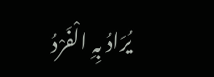یُرَادُ بِہِ الْفَرْدُ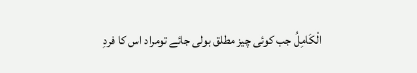الْکَامِلُ جب کوئی چیز مطلق بولی جائے تومراد اس کا فردِ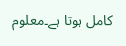کامل ہوتا ہے۔معلوم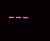---